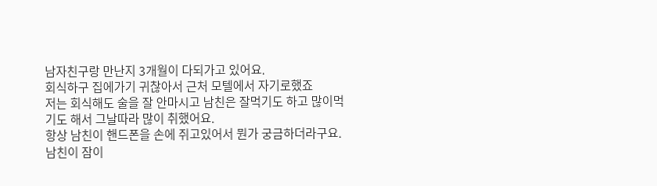남자친구랑 만난지 3개월이 다되가고 있어요.
회식하구 집에가기 귀찮아서 근처 모텔에서 자기로했죠
저는 회식해도 술을 잘 안마시고 남친은 잘먹기도 하고 많이먹기도 해서 그날따라 많이 취했어요.
항상 남친이 핸드폰을 손에 쥐고있어서 뭔가 궁금하더라구요.
남친이 잠이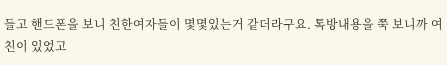들고 핸드폰을 보니 친한여자들이 몇몇있는거 같더라구요. 톡방내용을 쭉 보니까 여친이 있었고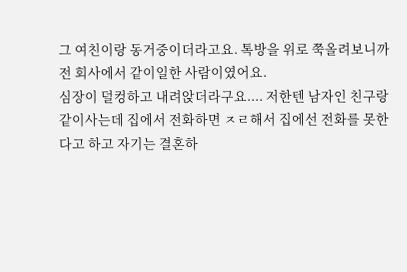그 여친이랑 동거중이더라고요. 톡방을 위로 쭉올려보니까
전 회사에서 같이일한 사람이였어요.
심장이 덜컹하고 내려앉더라구요.... 저한텐 남자인 친구랑 같이사는데 집에서 전화하면 ㅈㄹ해서 집에선 전화를 못한다고 하고 자기는 결혼하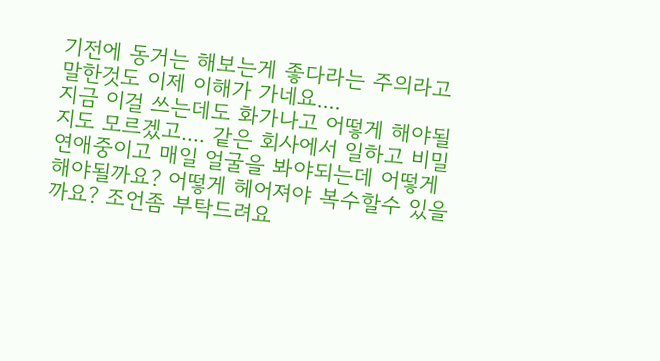기전에 동거는 해보는게 좋다라는 주의라고 말한것도 이제 이해가 가네요....
지금 이걸 쓰는데도 화가나고 어떻게 해야될지도 모르겠고.... 같은 회사에서 일하고 비밀연애중이고 매일 얼굴을 봐야되는데 어떻게 해야될까요? 어떻게 헤어져야 복수할수 있을까요? 조언좀 부탁드려요